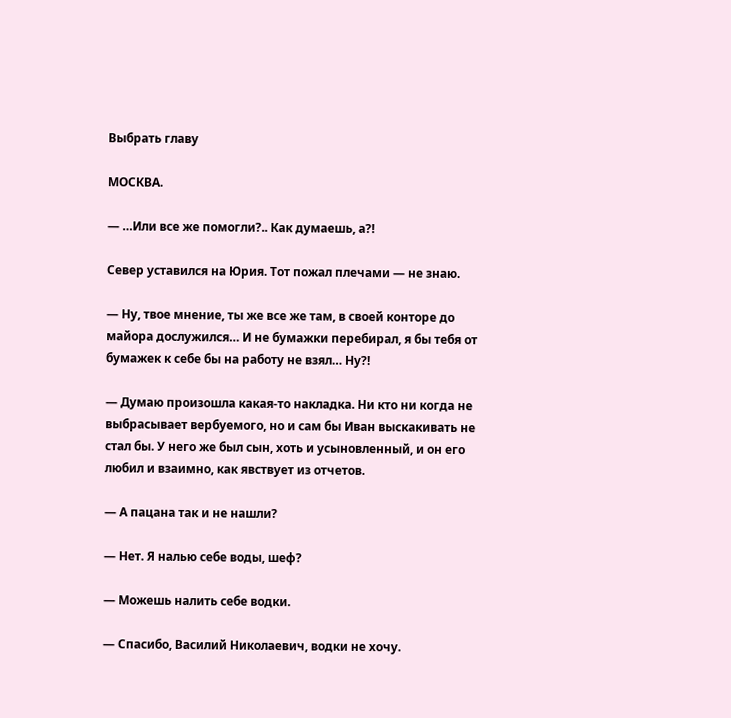Выбрать главу

МОСКВА.

— …Или все же помогли?.. Как думаешь, а?!

Север уставился на Юрия. Тот пожал плечами — не знаю.

— Ну, твое мнение, ты же все же там, в своей конторе до майора дослужился… И не бумажки перебирал, я бы тебя от бумажек к себе бы на работу не взял… Ну?!

— Думаю произошла какая-то накладка. Ни кто ни когда не выбрасывает вербуемого, но и сам бы Иван выскакивать не стал бы. У него же был сын, хоть и усыновленный, и он его любил и взаимно, как явствует из отчетов.

— А пацана так и не нашли?

— Нет. Я налью себе воды, шеф?

— Можешь налить себе водки.

— Спасибо, Василий Николаевич, водки не хочу.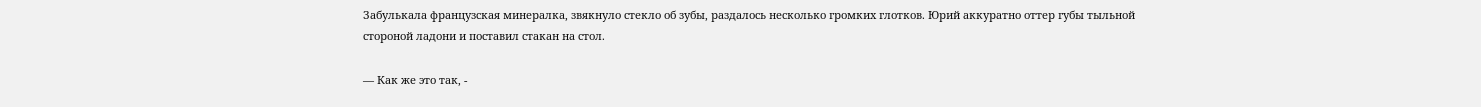Забулькала французская минералка, звякнуло стекло об зубы, раздалось несколько громких глотков. Юрий аккуратно оттер губы тыльной стороной ладони и поставил стакан на стол.

— Как же это так, -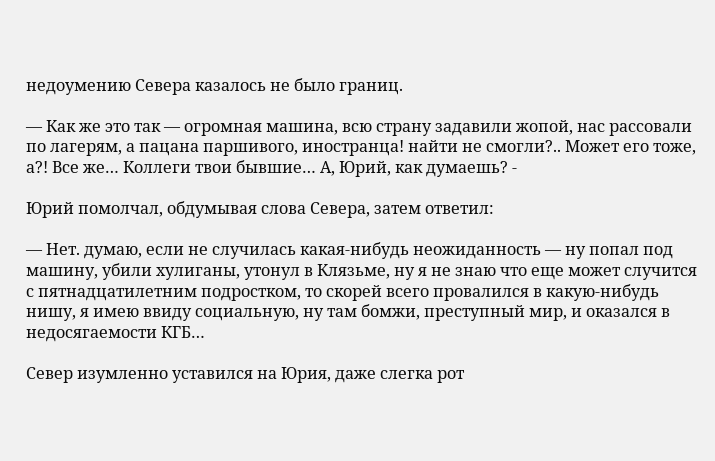недоумению Севера казалось не было границ.

— Как же это так — огромная машина, всю страну задавили жопой, нас рассовали по лагерям, а пацана паршивого, иностранца! найти не смогли?.. Может его тоже, а?! Все же… Коллеги твои бывшие… А, Юрий, как думаешь? -

Юрий помолчал, обдумывая слова Севера, затем ответил:

— Нет. думаю, если не случилась какая-нибудь неожиданность — ну попал под машину, убили хулиганы, утонул в Клязьме, ну я не знаю что еще может случится с пятнадцатилетним подростком, то скорей всего провалился в какую-нибудь нишу, я имею ввиду социальную, ну там бомжи, преступный мир, и оказался в недосягаемости КГБ…

Север изумленно уставился на Юрия, даже слегка рот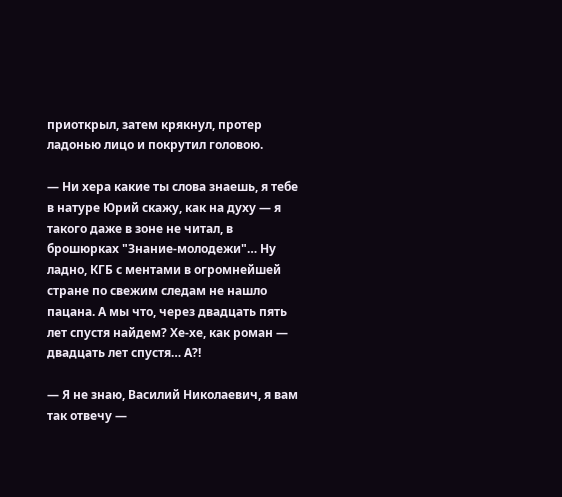приоткрыл, затем крякнул, протер ладонью лицо и покрутил головою.

— Ни хера какие ты слова знаешь, я тебе в натуре Юрий скажу, как на духу — я такого даже в зоне не читал, в брошюрках "Знание-молодежи"… Ну ладно, КГБ с ментами в огромнейшей стране по свежим следам не нашло пацана. А мы что, через двадцать пять лет спустя найдем? Хе-хе, как роман — двадцать лет спустя… А?!

— Я не знаю, Василий Николаевич, я вам так отвечу —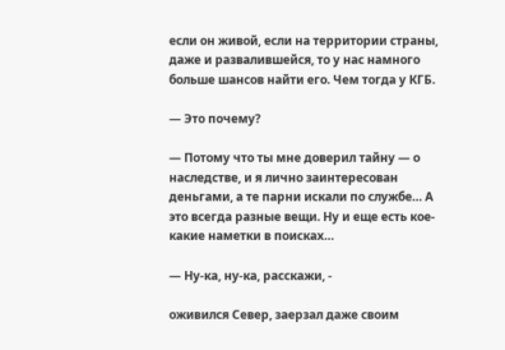если он живой, если на территории страны, даже и развалившейся, то у нас намного больше шансов найти его. Чем тогда у КГБ.

— Это почему?

— Потому что ты мне доверил тайну — о наследстве, и я лично заинтересован деньгами, а те парни искали по службе… А это всегда разные вещи. Ну и еще есть кое-какие наметки в поисках…

— Ну-ка, ну-ка, расскажи, -

оживился Север, заерзал даже своим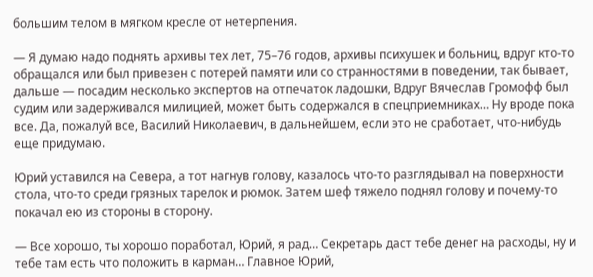большим телом в мягком кресле от нетерпения.

— Я думаю надо поднять архивы тех лет, 75–76 годов, архивы психушек и больниц, вдруг кто-то обращался или был привезен с потерей памяти или со странностями в поведении, так бывает, дальше — посадим несколько экспертов на отпечаток ладошки, Вдруг Вячеслав Громофф был судим или задерживался милицией, может быть содержался в спецприемниках… Ну вроде пока все. Да, пожалуй все, Василий Николаевич, в дальнейшем, если это не сработает, что-нибудь еще придумаю.

Юрий уставился на Севера, а тот нагнув голову, казалось что-то разглядывал на поверхности стола, что-то среди грязных тарелок и рюмок. Затем шеф тяжело поднял голову и почему-то покачал ею из стороны в сторону.

— Все хорошо, ты хорошо поработал, Юрий, я рад… Секретарь даст тебе денег на расходы, ну и тебе там есть что положить в карман… Главное Юрий,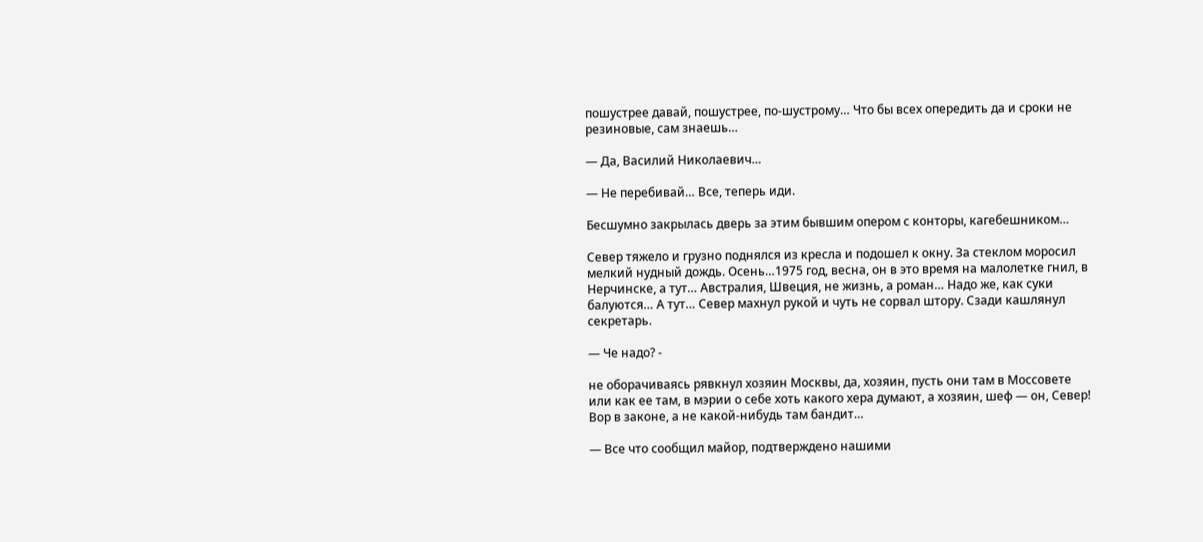пошустрее давай, пошустрее, по-шустрому… Что бы всех опередить да и сроки не резиновые, сам знаешь…

— Да, Василий Николаевич…

— Не перебивай… Все, теперь иди.

Бесшумно закрылась дверь за этим бывшим опером с конторы, кагебешником…

Север тяжело и грузно поднялся из кресла и подошел к окну. За стеклом моросил мелкий нудный дождь. Осень…1975 год, весна, он в это время на малолетке гнил, в Нерчинске, а тут… Австралия, Швеция, не жизнь, а роман… Надо же, как суки балуются… А тут… Север махнул рукой и чуть не сорвал штору. Сзади кашлянул секретарь.

— Че надо? -

не оборачиваясь рявкнул хозяин Москвы, да, хозяин, пусть они там в Моссовете или как ее там, в мэрии о себе хоть какого хера думают, а хозяин, шеф — он, Север! Вор в законе, а не какой-нибудь там бандит…

— Все что сообщил майор, подтверждено нашими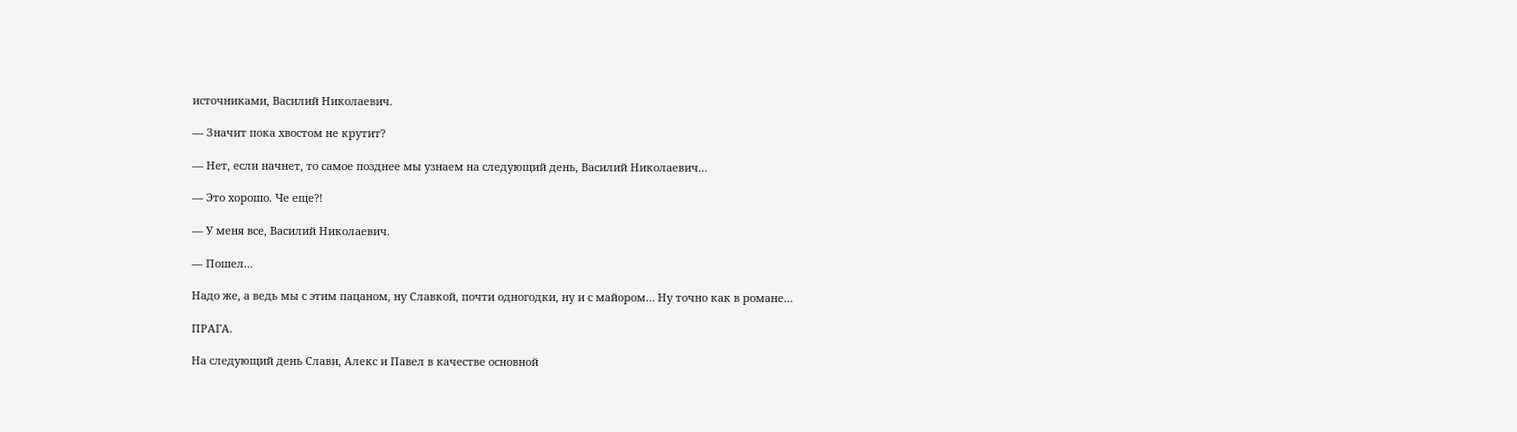источниками, Василий Николаевич.

— Значит пока хвостом не крутит?

— Нет, если начнет, то самое позднее мы узнаем на следующий день, Василий Николаевич…

— Это хорошо. Че еще?!

— У меня все, Василий Николаевич.

— Пошел…

Надо же, а ведь мы с этим пацаном, ну Славкой, почти одногодки, ну и с майором… Ну точно как в романе…

ПРАГА.

На следующий день Слави, Алекс и Павел в качестве основной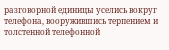разговорной единицы уселись вокруг телефона, вооружившись терпением и толстенной телефонной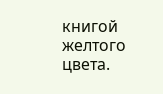книгой желтого цвета.